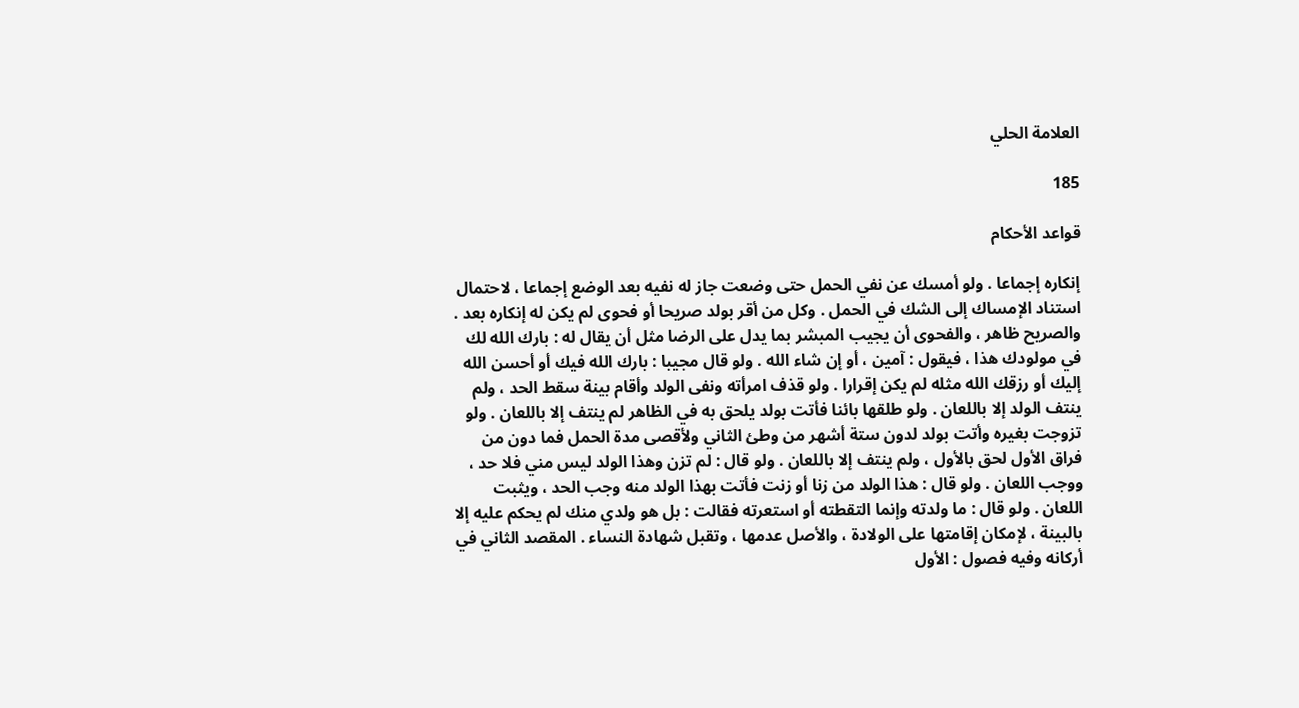العلامة الحلي

185

قواعد الأحكام

إنكاره إجماعا . ولو أمسك عن نفي الحمل حتى وضعت جاز له نفيه بعد الوضع إجماعا ، لاحتمال استناد الإمساك إلى الشك في الحمل . وكل من أقر بولد صريحا أو فحوى لم يكن له إنكاره بعد . والصريح ظاهر ، والفحوى أن يجيب المبشر بما يدل على الرضا مثل أن يقال له : بارك الله لك في مولودك هذا ، فيقول : آمين ، أو إن شاء الله . ولو قال مجيبا : بارك الله فيك أو أحسن الله إليك أو رزقك الله مثله لم يكن إقرارا . ولو قذف امرأته ونفى الولد وأقام بينة سقط الحد ، ولم ينتف الولد إلا باللعان . ولو طلقها بائنا فأتت بولد يلحق به في الظاهر لم ينتف إلا باللعان . ولو تزوجت بغيره وأتت بولد لدون ستة أشهر من وطئ الثاني ولأقصى مدة الحمل فما دون من فراق الأول لحق بالأول ، ولم ينتف إلا باللعان . ولو قال : لم تزن وهذا الولد ليس مني فلا حد ، ووجب اللعان . ولو قال : هذا الولد من زنا أو زنت فأتت بهذا الولد منه وجب الحد ، ويثبت اللعان . ولو قال : ما ولدته وإنما التقطته أو استعرته فقالت : بل هو ولدي منك لم يحكم عليه إلا بالبينة ، لإمكان إقامتها على الولادة ، والأصل عدمها ، وتقبل شهادة النساء . المقصد الثاني في أركانه وفيه فصول : الأول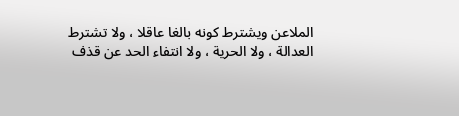الملاعن ويشترط كونه بالغا عاقلا ، ولا تشترط العدالة ، ولا الحرية ، ولا انتفاء الحد عن قذف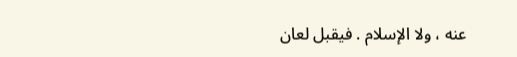عنه ، ولا الإسلام . فيقبل لعان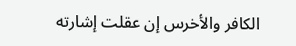الكافر والأخرس إن عقلت إشارته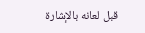قبل لعانه بالإشارة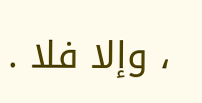، وإلا فلا .